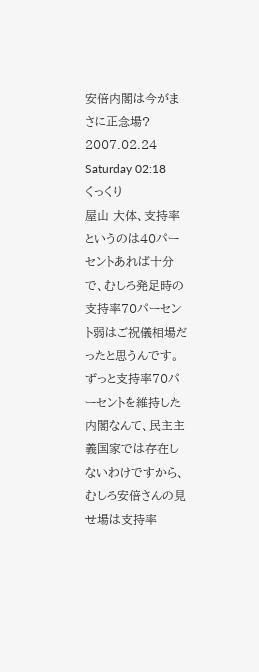安倍内閣は今がまさに正念場?
2007.02.24 Saturday 02:18
くっくり
屋山 大体、支持率というのは40パーセントあれば十分で、むしろ発足時の支持率70パーセント弱はご祝儀相場だったと思うんです。ずっと支持率70パーセントを維持した内閣なんて、民主主義国家では存在しないわけですから、むしろ安倍さんの見せ場は支持率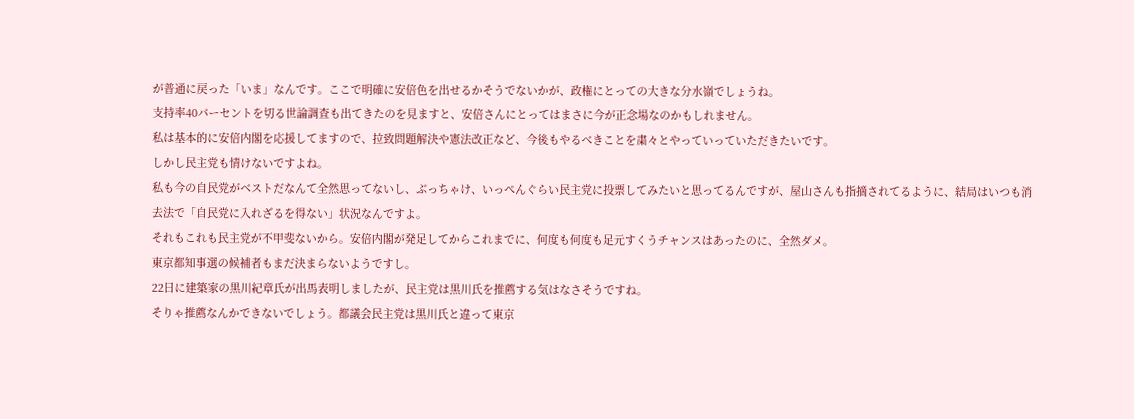が普通に戻った「いま」なんです。ここで明確に安倍色を出せるかそうでないかが、政権にとっての大きな分水嶺でしょうね。
支持率40パーセントを切る世論調査も出てきたのを見ますと、安倍さんにとってはまさに今が正念場なのかもしれません。
私は基本的に安倍内閣を応援してますので、拉致問題解決や憲法改正など、今後もやるべきことを粛々とやっていっていただきたいです。
しかし民主党も情けないですよね。
私も今の自民党がベストだなんて全然思ってないし、ぶっちゃけ、いっぺんぐらい民主党に投票してみたいと思ってるんですが、屋山さんも指摘されてるように、結局はいつも消去法で「自民党に入れざるを得ない」状況なんですよ。
それもこれも民主党が不甲斐ないから。安倍内閣が発足してからこれまでに、何度も何度も足元すくうチャンスはあったのに、全然ダメ。
東京都知事選の候補者もまだ決まらないようですし。
22日に建築家の黒川紀章氏が出馬表明しましたが、民主党は黒川氏を推薦する気はなさそうですね。
そりゃ推薦なんかできないでしょう。都議会民主党は黒川氏と違って東京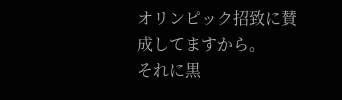オリンピック招致に賛成してますから。
それに黒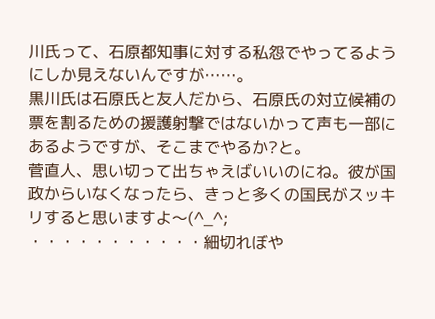川氏って、石原都知事に対する私怨でやってるようにしか見えないんですが……。
黒川氏は石原氏と友人だから、石原氏の対立候補の票を割るための援護射撃ではないかって声も一部にあるようですが、そこまでやるか?と。
菅直人、思い切って出ちゃえばいいのにね。彼が国政からいなくなったら、きっと多くの国民がスッキリすると思いますよ〜(^_^;
・・・・・・・・・・・細切れぼや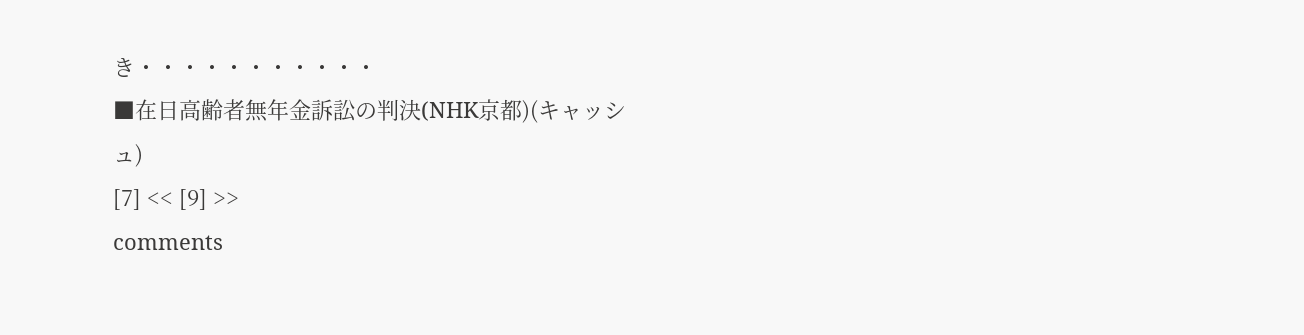き・・・・・・・・・・・
■在日高齢者無年金訴訟の判決(NHK京都)(キャッシュ)
[7] << [9] >>
comments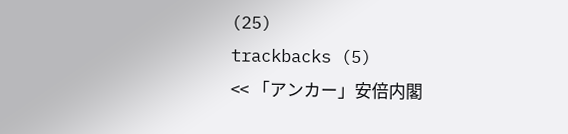(25)
trackbacks (5)
<< 「アンカー」安倍内閣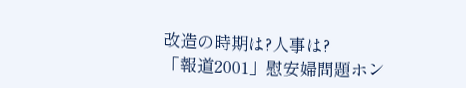改造の時期は?人事は?
「報道2001」慰安婦問題ホン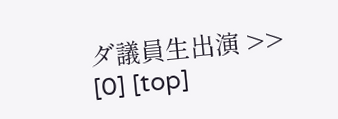ダ議員生出演 >>
[0] [top]